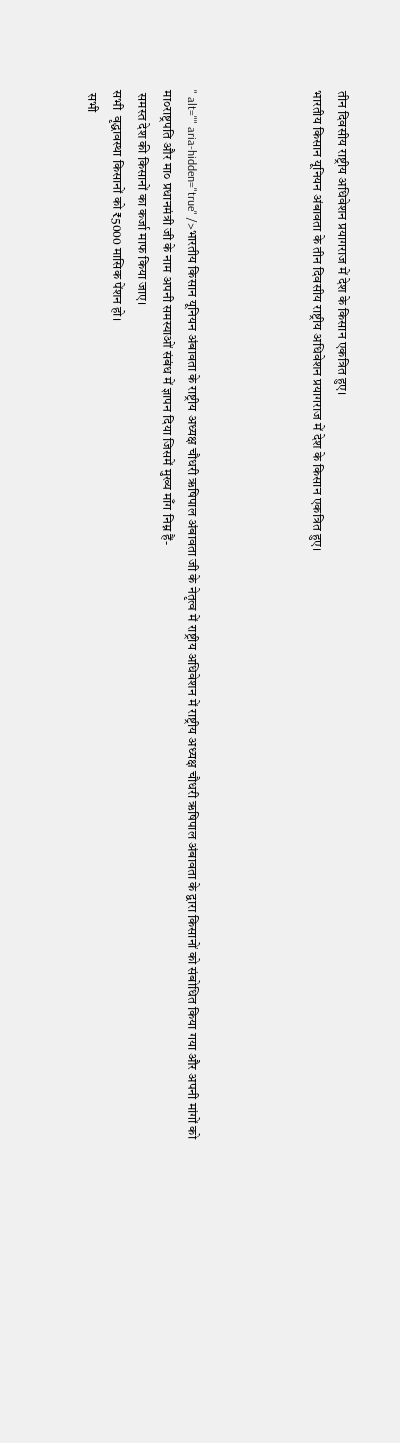तीन दिवसीय राष्ट्रीय अधिवेशन प्रयागराज में देश के किसान एकत्रित हुए।
भारतीय किसान यूनियन अंबावता के तीन दिवसीय राष्ट्रीय अधिवेशन प्रयागराज में देश के किसान एकत्रित हुए।




" alt="" aria-hidden="true" />भारतीय किसान यूनियन अंबावता के राष्ट्रीय अध्यक्ष चौधरी ऋषिपाल अंबावता जी के नेतृत्व में राष्ट्रीय अधिवेशन में राष्ट्रीय अध्यक्ष चौधरी ऋषिपाल अंबावता के द्वारा किसानों को संबोधित किया गया और अपनी मांगों को मा०राष्ट्रपति और मा० प्रधानमंत्री जी के नाम अपनी समस्याओं संबंध में ज्ञापन दिया जिसमें मुख्य माँग निम्न हैं-
 समस्त देश की किसानों का कर्जा माफ किया जाए।
सभी  वृद्धावस्था किसानों को ₹5000 मासिक पेंशन हो।
 सभी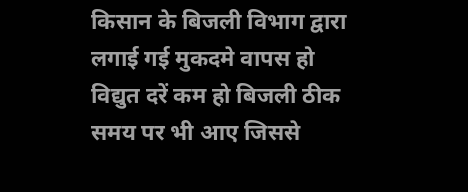किसान के बिजली विभाग द्वारा लगाई गई मुकदमे वापस हो विद्युत दरें कम हो बिजली ठीक समय पर भी आए जिससे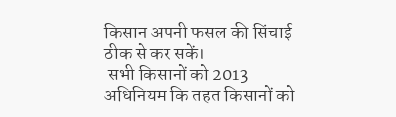किसान अपनी फसल की सिंचाई ठीक से कर सकें।
 सभी किसानों को 2013 अधिनियम कि तहत किसानों को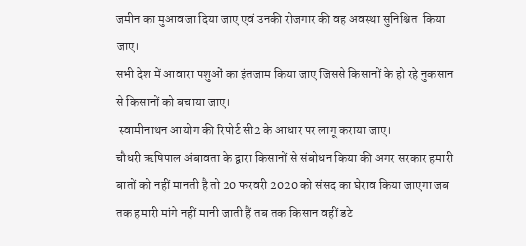जमीन का मुआवजा दिया जाए एवं उनकी रोजगार की वह अवस्था सुनिश्चित  किया जाए।
सभी देश में आवारा पशुओं का इंतजाम किया जाए जिससे किसानों के हो रहे नुकसान से किसानों को बचाया जाए।
 स्वामीनाथन आयोग की रिपोर्ट सी2 के आधार पर लागू कराया जाए।
चौधरी ऋषिपाल अंबावता के द्वारा किसानों से संबोधन किया की अगर सरकार हमारी बातों को नहीं मानती है तो 20 फरवरी 2020 को संसद का घेराव किया जाएगा जब तक हमारी मांगे नहीं मानी जाती हैं तब तक किसान वहीं डटे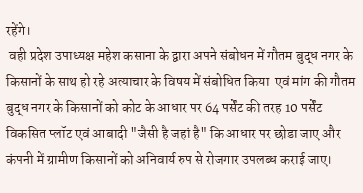रहेंगे।
 वही प्रदेश उपाध्यक्ष महेश कसाना के द्वारा अपने संबोधन में गौतम बुद्ध नगर के किसानों के साथ हो रहे अत्याचार के विषय में संबोधित किया  एवं मांग की गौतम बुद्ध नगर के किसानों को कोट के आधार पर 64 पर्सेंट की तरह 10 पर्सेंट विकसित प्लॉट एवं आबादी "जैसी है जहां है" कि आधार पर छोडा जाए और कंपनी में ग्रामीण किसानों को अनिवार्य रुप से रोजगार उपलब्ध कराई जाए।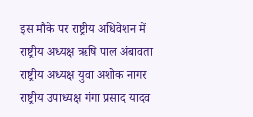इस मौके पर राष्ट्रीय अधिवेशन में राष्ट्रीय अध्यक्ष ऋषि पाल अंबावता राष्ट्रीय अध्यक्ष युवा अशोक नागर राष्ट्रीय उपाध्यक्ष गंगा प्रसाद यादव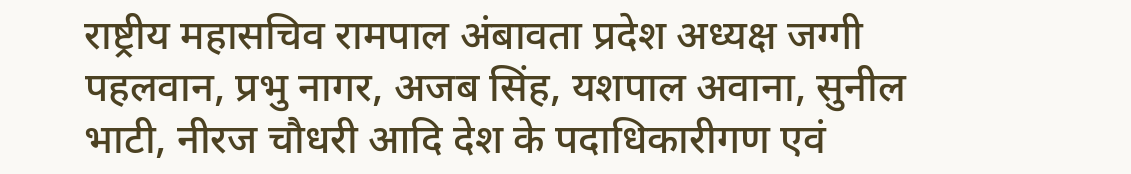राष्ट्रीय महासचिव रामपाल अंबावता प्रदेश अध्यक्ष जग्गी पहलवान, प्रभु नागर, अजब सिंह, यशपाल अवाना, सुनील भाटी, नीरज चौधरी आदि देश के पदाधिकारीगण एवं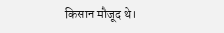किसान मौजूद थे।